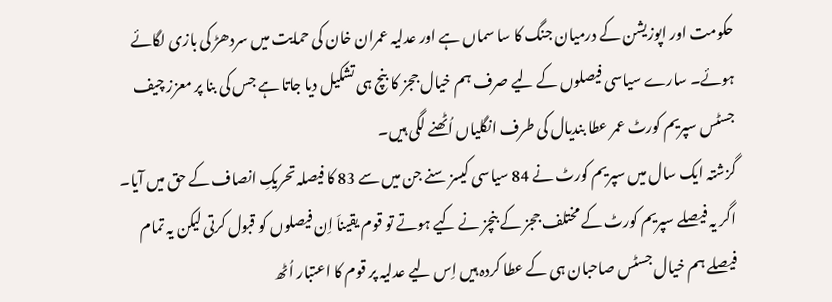حکومت اور اپوزیشن کے درمیان جنگ کا سا سماں ہے اور عدلیہ عمران خان کی حمایت میں سردھڑ کی بازی لگائے ہوئے۔ سارے سیاسی فیصلوں کے لیے صرف ہم خیال ججز کا بنچ ہی تشکیل دیا جاتا ہے جس کی بنا پر معزز چیف جسٹس سپریم کورٹ عمر عطا بندیال کی طرف انگلیاں اُٹھنے لگی ہیں۔
گزشتہ ایک سال میں سپریم کورٹ نے 84 سیاسی کیسز سنے جن میں سے 83 کا فیصلہ تحریکِ انصاف کے حق میں آیا۔ اگر یہ فیصلے سپریم کورٹ کے مختلف ججز کے بنچز نے کیے ہوتے تو قوم یقیناَ اِن فیصلوں کو قبول کرتی لیکن یہ تمام فیصلے ہم خیال جسٹس صاحبان ہی کے عطا کردہ ہیں اِس لیے عدلیہ پر قوم کا اعتبار اُٹھ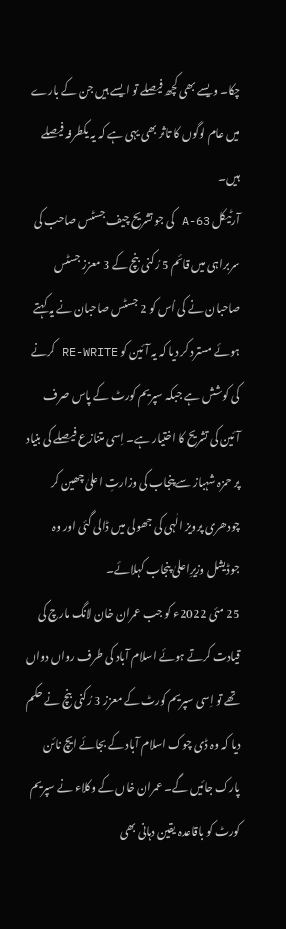چکا۔ ویسے بھی کچھ فیصلے تو ایسے ہیں جن کے بارے میں عام لوگوں کا تاثر بھی یہی ہے کہ یہ یکطرفہ فیصلے ہیں۔
آرٹیکل 63-A کی جو تشریح چیف جسٹس صاحب کی سربراہی میں قائم 5 رُکنی بنچ کے 3 معزز جسٹس صاحبان نے کی اُس کو 2 جسٹس صاحبان نے یہ کہتے ہوئے مسترد کر دیا کہ یہ آئین کو RE-WRITE کرنے کی کوشش ہے جبکہ سپریم کورٹ کے پاس صرف آئین کی تشریح کا اختیار ہے۔ اِسی متنازع فیصلے کی بنیاد پر حمزہ شہباز سے پنجاب کی وزارتِ اعلیٰ چھین کر چودھری پرویز الٰہی کی جھولی میں ڈالی گئی اور وہ جوڈیشل وزیرِاعلیٰ پنجاب کہلائے۔
25 مئی 2022ء کو جب عمران خان لانگ مارچ کی قیادت کرتے ہوئے اسلام آباد کی طرف رواں دواں تھے تو اِسی سپریم کورٹ کے معزز 3 رُکنی بنچ نے حکم دیا کہ وہ ڈی چوک اسلام آباد کے بجائے ایچ نائن پارک جائیں گے۔ عمران خاں کے وکلاء نے سپریم کورٹ کو باقاعدہ یقین دہانی بھی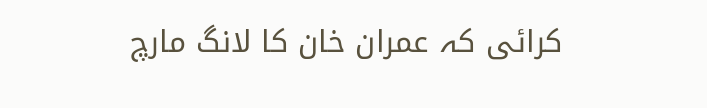کرائی کہ عمران خان کا لانگ مارچ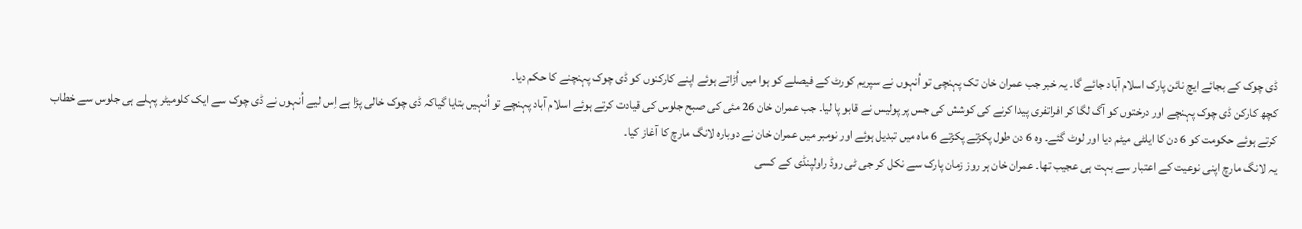ڈی چوک کے بجائے ایچ نائن پارک اسلام آباد جائے گا۔ یہ خبر جب عمران خان تک پہنچی تو اُنہوں نے سپریم کورٹ کے فیصلے کو ہوا میں اُڑاتے ہوئے اپنے کارکنوں کو ڈی چوک پہنچنے کا حکم دیا۔
کچھ کارکن ڈی چوک پہنچے اور درختوں کو آگ لگا کر افراتفری پیدا کرنے کی کوشش کی جس پر پولیس نے قابو پا لیا۔ جب عمران خان 26 مئی کی صبح جلوس کی قیادت کرتے ہوئے اسلام آباد پہنچے تو اُنہیں بتایا گیاکہ ڈی چوک خالی پڑا ہے اِس لیے اُنہوں نے ڈی چوک سے ایک کلومیٹر پہلے ہی جلوس سے خطاب کرتے ہوئے حکومت کو 6 دن کا ایلٹی میٹم دیا اور لوٹ گئے۔ وہ 6 دن طول پکڑتے پکڑتے 6 ماہ میں تبدیل ہوئے اور نومبر میں عمران خان نے دوبارہ لانگ مارچ کا آغاز کیا۔
یہ لانگ مارچ اپنی نوعیت کے اعتبار سے بہت ہی عجیب تھا۔ عمران خان ہر روز زمان پارک سے نکل کر جی ٹی روڈ راولپنڈی کے کسی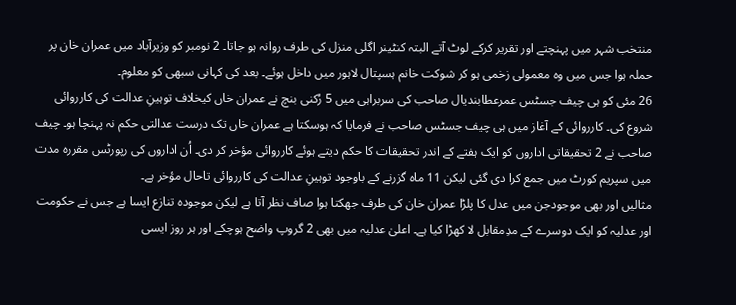منتخب شہر میں پہنچتے اور تقریر کرکے لوٹ آتے البتہ کنٹینر اگلی منزل کی طرف روانہ ہو جاتا۔ 2 نومبر کو وزیرآباد میں عمران خان پر حملہ ہوا جس میں وہ معمولی زخمی ہو کر شوکت خانم ہسپتال لاہور میں داخل ہوئے۔ بعد کی کہانی سبھی کو معلوم۔
26 مئی کو ہی چیف جسٹس عمرعطابندیال صاحب کی سربراہی میں 5 رُکنی بنچ نے عمران خاں کیخلاف توہینِ عدالت کی کارروائی شروع کی۔ کارروائی کے آغاز میں ہی چیف جسٹس صاحب نے فرمایا کہ ہوسکتا ہے عمران خاں تک درست عدالتی حکم نہ پہنچا ہو۔ چیف صاحب نے 2 تحقیقاتی اداروں کو ایک ہفتے کے اندر تحقیقات کا حکم دیتے ہوئے کارروائی مؤخر کر دی۔ اُن اداروں کی رپورٹس مقررہ مدت میں سپریم کورٹ میں جمع کرا دی گئی لیکن 11 ماہ گزرنے کے باوجود توہینِ عدالت کی کارروائی تاحال مؤخر ہے۔
مثالیں اور بھی موجودجن میں عدل کا پلڑا عمران خان کی طرف جھکتا ہوا صاف نظر آتا ہے لیکن موجودہ تنازع ایسا ہے جس نے حکومت اور عدلیہ کو ایک دوسرے کے مدِمقابل لا کھڑا کیا ہے۔ اعلیٰ عدلیہ میں بھی 2 گروپ واضح ہوچکے اور ہر روز ایسی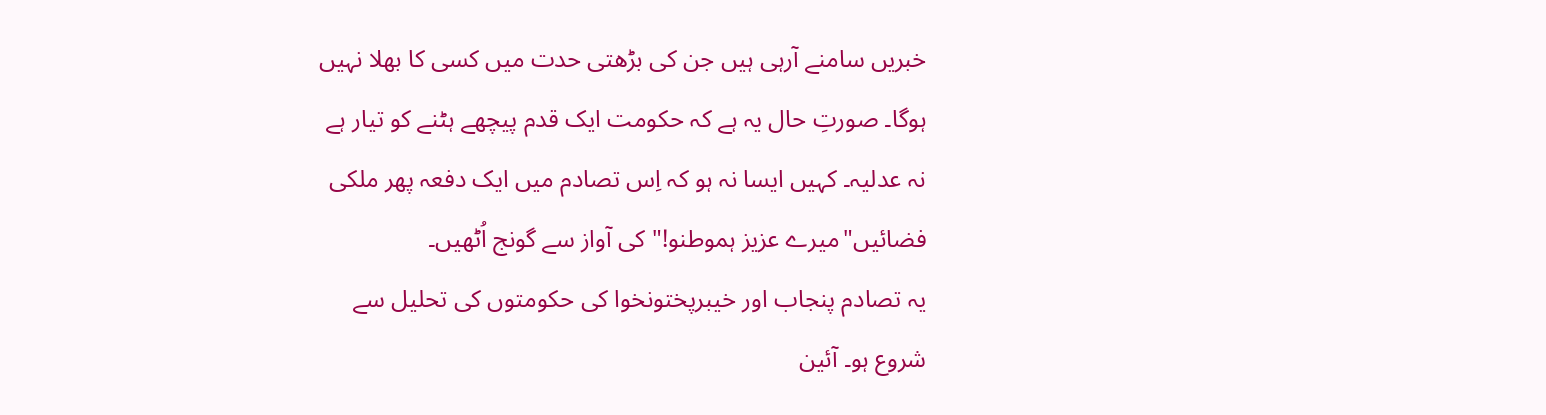خبریں سامنے آرہی ہیں جن کی بڑھتی حدت میں کسی کا بھلا نہیں ہوگا۔ صورتِ حال یہ ہے کہ حکومت ایک قدم پیچھے ہٹنے کو تیار ہے نہ عدلیہ۔ کہیں ایسا نہ ہو کہ اِس تصادم میں ایک دفعہ پھر ملکی فضائیں"میرے عزیز ہموطنو!" کی آواز سے گونج اُٹھیں۔
یہ تصادم پنجاب اور خیبرپختونخوا کی حکومتوں کی تحلیل سے شروع ہو۔ آئین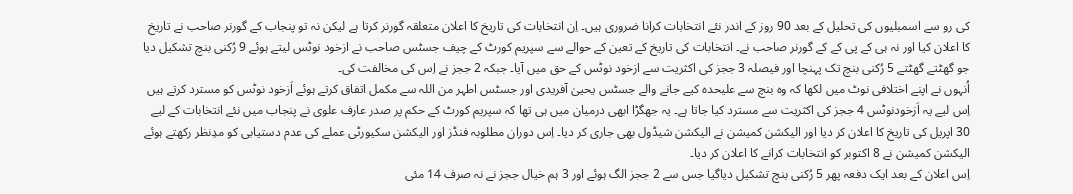کی رو سے اسمبلیوں کی تحلیل کے بعد 90 روز کے اندر نئے انتخابات کرانا ضروری ہیں۔ اِن انتخابات کی تاریخ کا اعلان متعلقہ گورنر کرتا ہے لیکن نہ تو پنجاب کے گورنر صاحب نے تاریخ کا اعلان کیا اور نہ ہی کے پی کے کے گورنر صاحب نے۔ انتخابات کی تاریخ کے تعین کے حوالے سے سپریم کورٹ کے چیف جسٹس صاحب نے ازخود نوٹس لیتے ہوئے 9 رُکنی بنچ تشکیل دیا جو گھٹتے گھٹتے 5 رُکنی بنچ تک پہنچا اور فیصلہ 3 ججز کی اکثریت سے ازخود نوٹس کے حق میں آیا۔ جبکہ 2 ججز نے اِس کی مخالفت کی۔
اُنہوں نے اپنے اختلافی نوٹ میں لکھا کہ وہ بنچ سے علیحدہ کیے جانے والے جسٹس یحییٰ آفریدی اور جسٹس اطہر من اللہ سے مکمل اتفاق کرتے ہوئے اَزخود نوٹس کو مسترد کرتے ہیں اِس لیے یہ اَزخودنوٹس 4 ججز کی اکثریت سے مسترد کیا جاتا ہے۔ یہ جھگڑا ابھی درمیان میں ہی تھا کہ سپریم کورٹ کے حکم پر صدر عارف علوی نے پنجاب میں نئے انتخابات کے لیے 30 اپریل کی تاریخ کا اعلان کر دیا اور الیکشن کمیشن نے الیکشن شیڈول بھی جاری کر دیا۔ اِس دوران مطلوبہ فنڈز اور الیکشن سکیورٹی عملے کی عدم دستیابی کو مدِنظر رکھتے ہوئے الیکشن کمیشن نے 8 اکتوبر کو انتخابات کرانے کا اعلان کر دیا۔
اِس اعلان کے بعد ایک دفعہ پھر 5 رُکنی بنچ تشکیل دیاگیا جس سے 2 ججز الگ ہوئے اور 3 ہم خیال ججز نے نہ صرف 14 مئی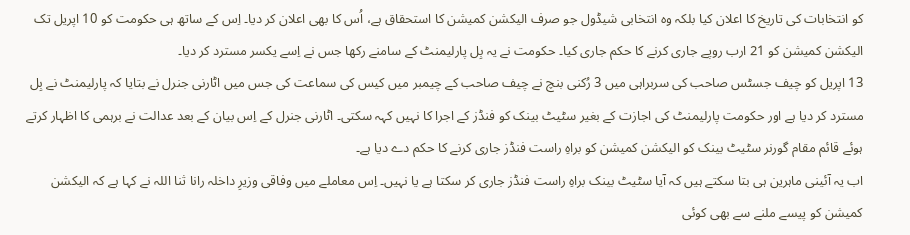کو انتخابات کی تاریخ کا اعلان کیا بلکہ وہ انتخابی شیڈول جو صرف الیکشن کمیشن کا استحقاق ہے، اُس کا بھی اعلان کر دیا۔ اِس کے ساتھ ہی حکومت کو 10 اپریل تک الیکشن کمیشن کو 21 ارب روپے جاری کرنے کا حکم جاری کیا۔ حکومت نے یہ بِل پارلیمنٹ کے سامنے رکھا جس نے اِسے یکسر مسترد کر دیا۔
13 اپریل کو چیف جسٹس صاحب کی سربراہی میں 3 رُکنی بنچ نے چیف صاحب کے چیمبر میں کیس کی سماعت کی جس میں اٹارنی جنرل نے بتایا کہ پارلیمنٹ نے بِل مسترد کر دیا ہے اور حکومت پارلیمنٹ کی اجازت کے بغیر سٹیٹ بینک کو فنڈز کے اجرا کا نہیں کہہ سکتی۔ اٹارنی جنرل کے اِس بیان کے بعد عدالت نے برہمی کا اظہار کرتے ہوئے قائم مقام گورنر سٹیٹ بینک کو الیکشن کمیشن کو براہِ راست فنڈز جاری کرنے کا حکم دے دیا ہے۔
اب یہ آئینی ماہرین ہی بتا سکتے ہیں کہ آیا سٹیٹ بینک براہِ راست فنڈز جاری کر سکتا ہے یا نہیں۔ اِس معاملے میں وفاقی وزیرِ داخلہ رانا ثنا اللہ نے کہا ہے کہ الیکشن کمیشن کو پیسے ملنے سے بھی کوئی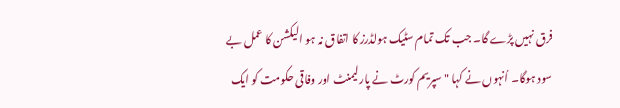فرق نہیں پڑے گا۔ جب تک تمام سٹیک ہولڈرز کا اتفاق نہ ہو الیکشن کا عمل بے سود ہوگا۔ اُنہوں نے کہا "سپریم کورٹ نے پارلیمنٹ اور وفاقی حکومت کو ایک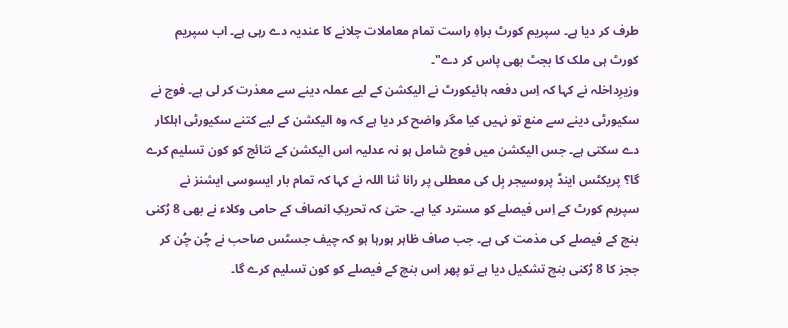طرف کر دیا ہے۔ سپریم کورٹ براہِ راست تمام معاملات چلانے کا عندیہ دے رہی ہے۔ اب سپریم کورٹ ہی ملک کا بجٹ بھی پاس کر دے"۔
وزیرِداخلہ نے کہا کہ اِس دفعہ ہائیکورٹ نے الیکشن کے لیے عملہ دینے سے معذرت کر لی ہے۔ فوج نے سکیورٹی دینے سے منع تو نہیں کیا مگر واضح کر دیا ہے کہ وہ الیکشن کے لیے کتنے سکیورٹی اہلکار دے سکتی ہے۔ جس الیکشن میں فوج شامل ہو نہ عدلیہ اس الیکشن کے نتائج کو کون تسلیم کرے گا؟ پریکٹس اینڈ پروسیجر بِل کی معطلی پر رانا ثنا اللہ نے کہا کہ تمام بار ایسوسی ایشنز نے سپریم کورٹ کے اِس فیصلے کو مسترد کیا ہے۔ حتیٰ کہ تحریکِ انصاف کے حامی وکلاء نے بھی 8 رُکنی بنچ کے فیصلے کی مذمت کی ہے۔ جب صاف ظاہر ہورہا ہو کہ چیف جسٹس صاحب نے چُن چُن کر ججز کا 8 رُکنی بنچ تشکیل دیا ہے تو پھر اِس بنچ کے فیصلے کو کون تسلیم کرے گا۔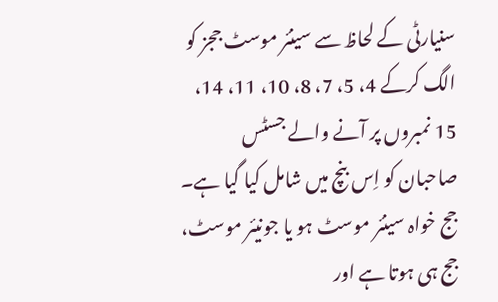سنیارٹی کے لحاظ سے سینئر موسٹ ججز کو الگ کرکے 4، 5، 7، 8، 10، 11، 14، 15 نمبروں پر آنے والے جسٹس صاحبان کو اِس بنچ میں شامل کیا گیا ہے۔ جج خواہ سینئر موسٹ ہو یا جونیئر موسٹ، جج ہی ہوتا ہے اور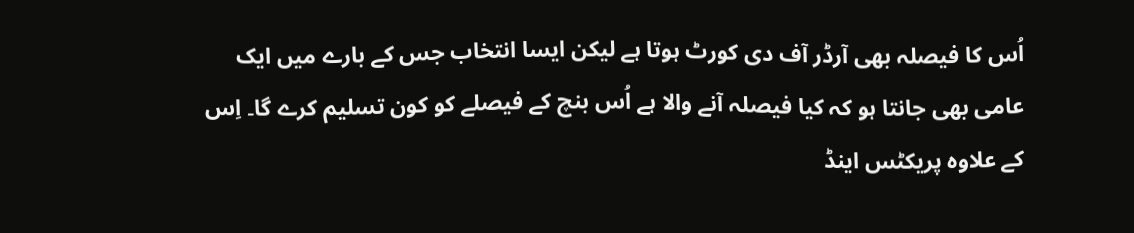اُس کا فیصلہ بھی آرڈر آف دی کورٹ ہوتا ہے لیکن ایسا انتخاب جس کے بارے میں ایک عامی بھی جانتا ہو کہ کیا فیصلہ آنے والا ہے اُس بنچ کے فیصلے کو کون تسلیم کرے گا۔ اِس کے علاوہ پریکٹس اینڈ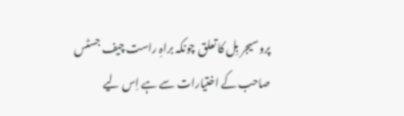پروسیجر بِل کا تعلق چونکہ براہِ راست چیف جسٹس صاحب کے اختیارات سے ہے اِس لیے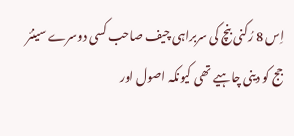اِس 8 رُکنی بنچ کی سربراہی چیف صاحب کسی دوسرے سینئر جج کو دینی چاہیے تھی کیونکہ اصول اور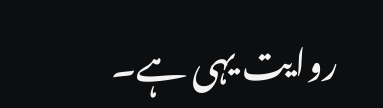روایت یہی ہے۔